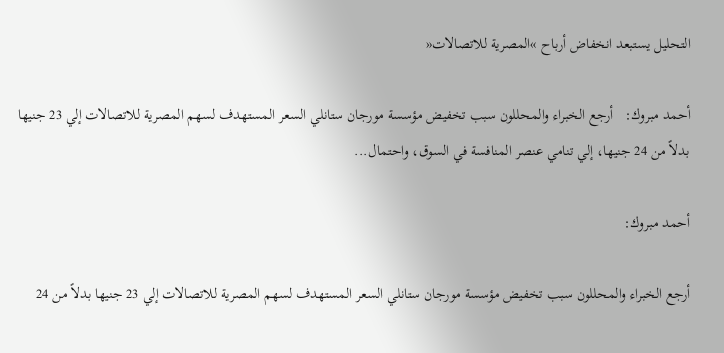التحليل يستبعد انخفاض أرباح »المصرية للاتصالات«

أحمد مبروك:   أرجع الخبراء والمحللون سبب تخفيض مؤسسة مورجان ستانلي السعر المستهدف لسهم المصرية للاتصالات إلي 23 جنيها بدلاً من 24 جنيها، إلي تنامي عنصر المنافسة في السوق، واحتمال...

أحمد مبروك:

أرجع الخبراء والمحللون سبب تخفيض مؤسسة مورجان ستانلي السعر المستهدف لسهم المصرية للاتصالات إلي 23 جنيها بدلاً من 24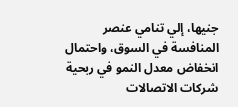جنيها، إلي تنامي عنصر المنافسة في السوق، واحتمال انخفاض معدل النمو في ربحية شركات الاتصالات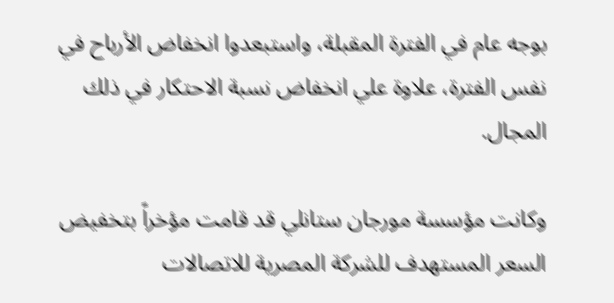بوجه عام في الفترة المقبلة، واستبعدوا انخفاض الأرباح في نفس الفترة، علاوة علي انخفاض نسبة الاحتكار في ذلك المجال.

وكانت مؤسسة مورجان ستانلي قد قامت مؤخراً بتخفيض السعر المستهدف للشركة المصرية للاتصالات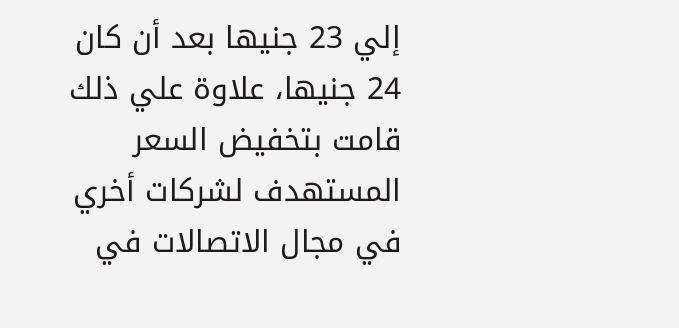إلي 23 جنيها بعد أن كان 24 جنيها، علاوة علي ذلك قامت بتخفيض السعر المستهدف لشركات أخري في مجال الاتصالات في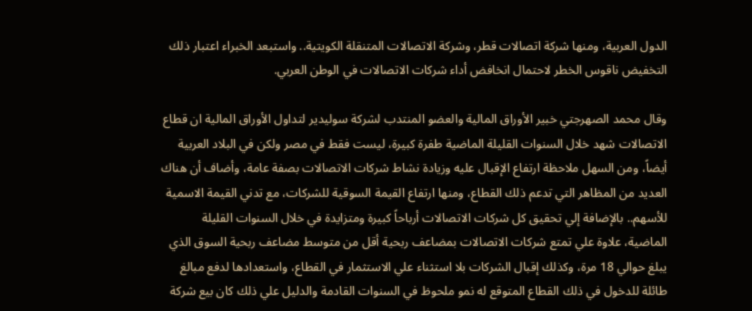الدول العربية، ومنها شركة اتصالات قطر، وشركة الاتصالات المتنقلة الكويتية.. واستبعد الخبراء اعتبار ذلك التخفيض ناقوس الخطر لاحتمال انخافض أداء شركات الاتصالات في الوطن العربي.

وقال محمد الصهرجتي خبير الأوراق المالية والعضو المنتدب لشركة سوليدير لتداول الأوراق المالية ان قطاع الاتصالات شهد خلال السنوات القليلة الماضية طفرة كبيرة، ليست فقط في مصر ولكن في البلاد العربية أيضاً، ومن السهل ملاحظة ارتفاع الإقبال عليه وزيادة نشاط شركات الاتصالات بصفة عامة، وأضاف أن هناك العديد من المظاهر التي تدعم ذلك القطاع، ومنها ارتفاع القيمة السوقية للشركات، مع تدني القيمة الاسمية للأسهم.. بالإضافة إلي تحقيق كل شركات الاتصالات أرباحاً كبيرة ومتزايدة في خلال السنوات القليلة الماضية، علاوة علي تمتع شركات الاتصالات بمضاعف ربحية أقل من متوسط مضاعف ربحية السوق الذي يبلغ حوالي 18 مرة، وكذلك إقبال الشركات بلا استثناء علي الاستثمار في القطاع، واستعدادها لدفع مبالغ طائلة للدخول في ذلك القطاع المتوقع له نمو ملحوظ في السنوات القادمة والدليل علي ذلك كان بيع شركة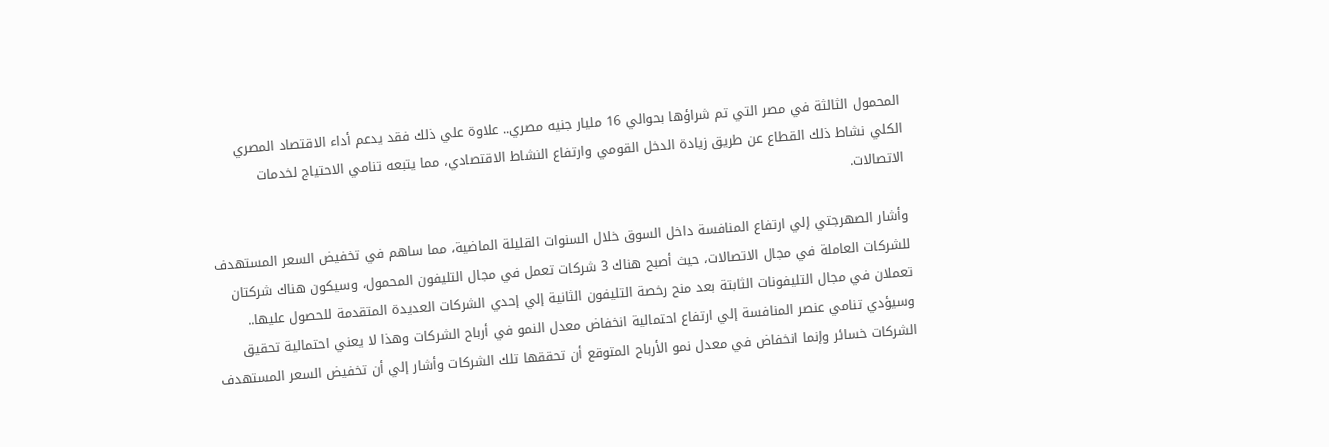المحمول الثالثة في مصر التي تم شراؤها بحوالي 16 مليار جنيه مصري.. علاوة علي ذلك فقد يدعم أداء الاقتصاد المصري الكلي نشاط ذلك القطاع عن طريق زيادة الدخل القومي وارتفاع النشاط الاقتصادي، مما يتبعه تنامي الاحتياج لخدمات الاتصالات.

وأشار الصهرجتي إلي ارتفاع المنافسة داخل السوق خلال السنوات القليلة الماضية، مما ساهم في تخفيض السعر المستهدف للشركات العاملة في مجال الاتصالات، حيث أصبح هناك 3 شركات تعمل في مجال التليفون المحمول، وسيكون هناك شركتان تعملان في مجال التليفونات الثابتة بعد منح رخصة التليفون الثانية إلي إحدي الشركات العديدة المتقدمة للحصول عليها.. وسيؤدي تنامي عنصر المنافسة إلي ارتفاع احتمالية انخفاض معدل النمو في أرباح الشركات وهذا لا يعني احتمالية تحقيق الشركات خسائر وإنما انخفاض في معدل نمو الأرباح المتوقع أن تحققها تلك الشركات وأشار إلي أن تخفيض السعر المستهدف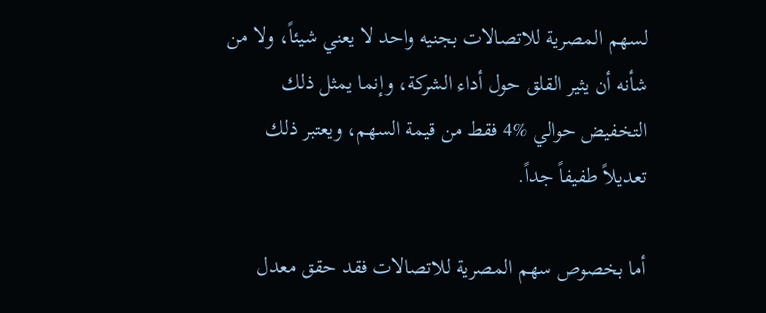لسهم المصرية للاتصالات بجنيه واحد لا يعني شيئاً، ولا من شأنه أن يثير القلق حول أداء الشركة، وإنما يمثل ذلك التخفيض حوالي %4 فقط من قيمة السهم، ويعتبر ذلك تعديلاً طفيفاً جداً.

أما بخصوص سهم المصرية للاتصالات فقد حقق معدل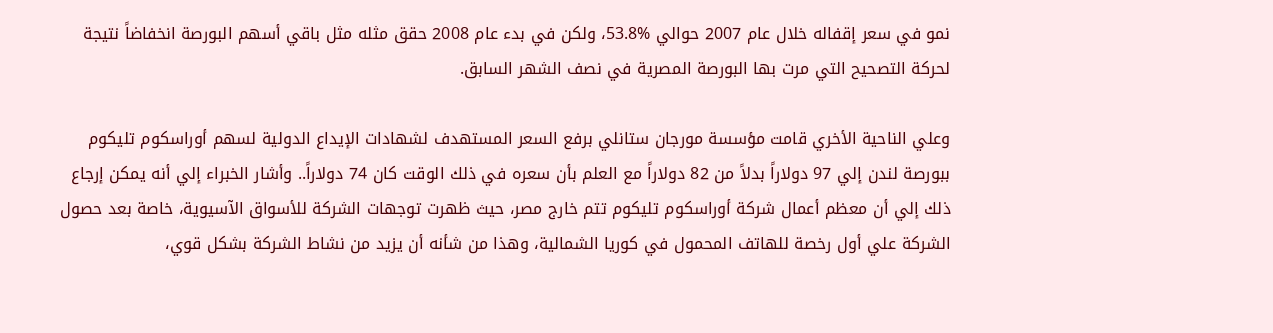نمو في سعر إقفاله خلال عام 2007 حوالي %53.8، ولكن في بدء عام 2008 حقق مثله مثل باقي أسهم البورصة انخفاضاً نتيجة لحركة التصحيح التي مرت بها البورصة المصرية في نصف الشهر السابق.

وعلي الناحية الأخري قامت مؤسسة مورجان ستانلي برفع السعر المستهدف لشهادات الإيداع الدولية لسهم أوراسكوم تليكوم ببورصة لندن إلي 97 دولاراً بدلاً من 82 دولاراً مع العلم بأن سعره في ذلك الوقت كان 74 دولاراً.. وأشار الخبراء إلي أنه يمكن إرجاع ذلك إلي أن معظم أعمال شركة أوراسكوم تليكوم تتم خارج مصر، حيث ظهرت توجهات الشركة للأسواق الآسيوية، خاصة بعد حصول الشركة علي أول رخصة للهاتف المحمول في كوريا الشمالية، وهذا من شأنه أن يزيد من نشاط الشركة بشكل قوي،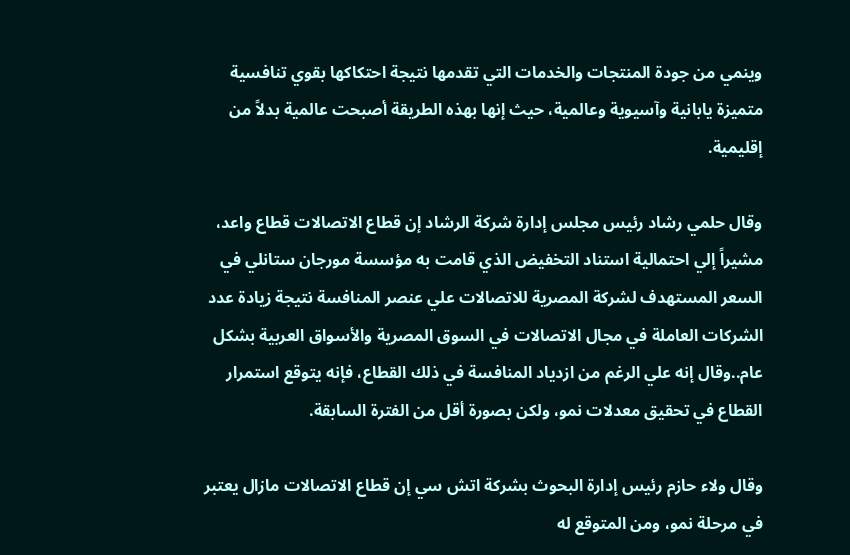وينمي من جودة المنتجات والخدمات التي تقدمها نتيجة احتكاكها بقوي تنافسية متميزة يابانية وآسيوية وعالمية، حيث إنها بهذه الطريقة أصبحت عالمية بدلاً من إقليمية.

وقال حلمي رشاد رئيس مجلس إدارة شركة الرشاد إن قطاع الاتصالات قطاع واعد، مشيراً إلي احتمالية استناد التخفيض الذي قامت به مؤسسة مورجان ستانلي في السعر المستهدف لشركة المصرية للاتصالات علي عنصر المنافسة نتيجة زيادة عدد الشركات العاملة في مجال الاتصالات في السوق المصرية والأسواق العربية بشكل عام..وقال إنه علي الرغم من ازدياد المنافسة في ذلك القطاع، فإنه يتوقع استمرار القطاع في تحقيق معدلات نمو، ولكن بصورة أقل من الفترة السابقة.

وقال ولاء حازم رئيس إدارة البحوث بشركة اتش سي إن قطاع الاتصالات مازال يعتبر في مرحلة نمو، ومن المتوقع له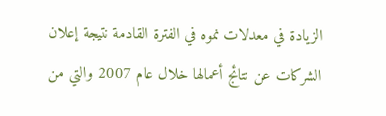الزيادة في معدلات نموه في الفترة القادمة نتيجة إعلان الشركات عن نتائج أعمالها خلال عام 2007 والتي من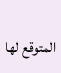المتوقع لها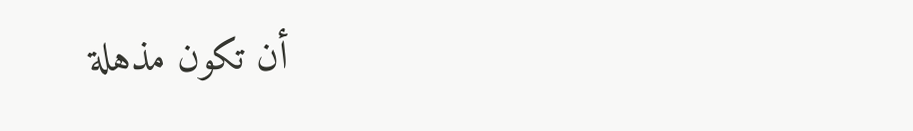أن تكون مذهلة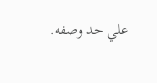علي حد وصفه.